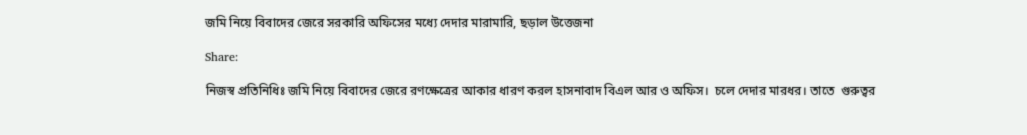জমি নিয়ে বিবাদের জেরে সরকারি অফিসের মধ্যে দেদার মারামারি, ছড়াল উত্তেজনা

Share:

নিজস্ব প্রতিনিধিঃ জমি নিয়ে বিবাদের জেরে রণক্ষেত্রের আকার ধারণ করল হাসনাবাদ বিএল আর ও অফিস।  চলে দেদার মারধর। তাতে  গুরুত্বর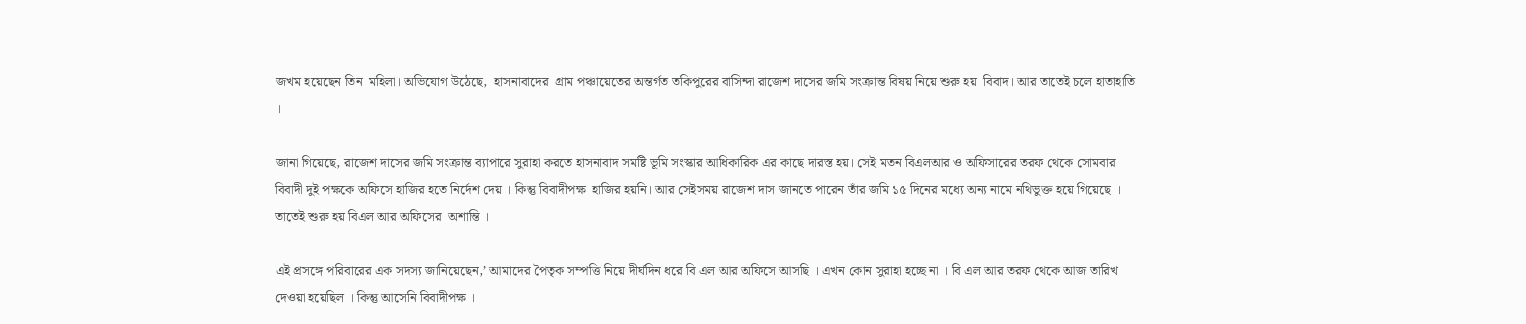জখম হয়েছেন তিন  মহিলা। অভিযোগ উঠেছে,  হাসনাবাদের  গ্রাম পঞ্চায়েতের অন্তর্গত তকিপুরের বাসিন্দা রাজেশ দাসের জমি সংক্রান্ত বিষয় নিয়ে শুরু হয়  বিবাদ। আর তাতেই চলে হাতাহাতি ।

জানা গিয়েছে, রাজেশ দাসের জমি সংক্রান্ত ব‍্যাপারে সুরাহা করতে হাসনাবাদ সমষ্টি ভূমি সংস্কার আধিকারিক এর কাছে দারস্ত হয়। সেই মতন বিএলআর ও অফিসারের তরফ থেকে সোমবার বিবাদী দুই পক্ষকে অফিসে হাজির হতে নির্দেশ দেয় । কিন্তু বিবাদীপক্ষ  হাজির হয়নি। আর সেইসময় রাজেশ দাস জানতে পারেন তাঁর জমি ১৫ দিনের মধ্যে অন্য নামে নথিভুক্ত হয়ে গিয়েছে । তাতেই শুরু হয় বিএল আর অফিসের  অশান্তি ।

এই প্রসঙ্গে পরিবারের এক সদস্য জানিয়েছেন,’ আমাদের পৈতৃক সম্পত্তি নিয়ে দীর্ঘদিন ধরে বি এল আর অফিসে আসছি । এখন কোন সুরাহা হচ্ছে না । বি এল আর তরফ থেকে আজ তারিখ দেওয়া হয়েছিল । কিন্তু আসেনি বিবাদীপক্ষ ।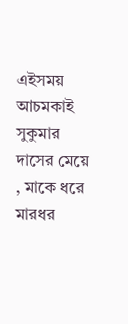এইসময় আচমকাই সুকুমার দাসের মেয়ে , মাকে ধরে মারধর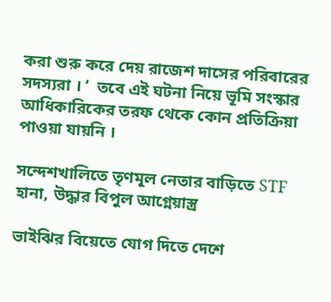করা শুরু করে দেয় রাজেশ দাসের পরিবারের সদস্যরা । ‘  তবে এই ঘটনা নিয়ে ভূমি সংস্কার আধিকারিকের তরফ থেকে কোন প্রতিক্রিয়া পাওয়া যায়নি ।

সন্দেশখালিতে তৃণমূল নেতার বাড়িতে STF হানা, উদ্ধার বিপুল আগ্নেয়াস্ত্র

ভাইঝির বিয়েতে যোগ দিতে দেশে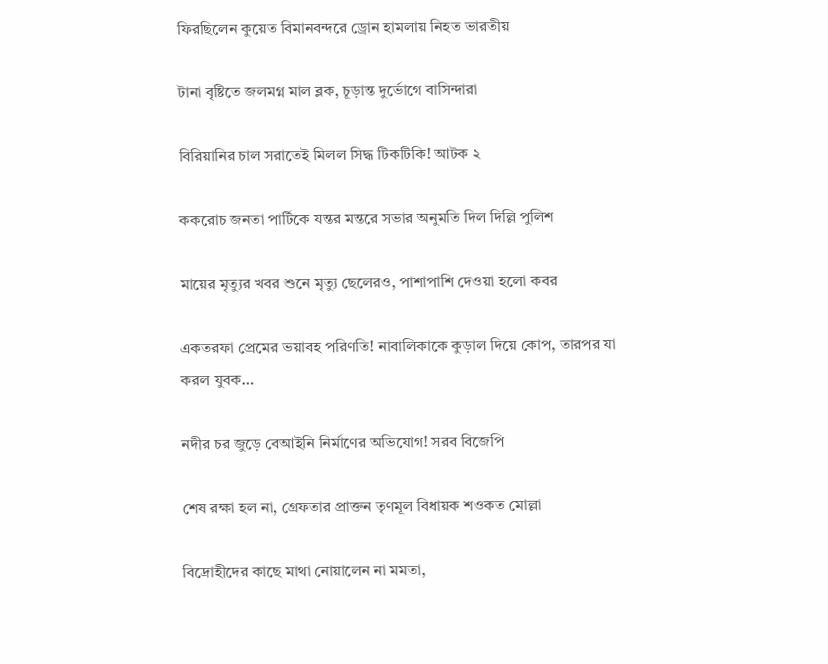ফিরছিলেন কুয়েত বিমানবন্দরে ড্রোন হামলায় নিহত ভারতীয়

টানা বৃষ্টিতে জলমগ্ন মাল ব্লক, চূড়ান্ত দুর্ভোগে বাসিন্দারা

বিরিয়ানির চাল সরাতেই মিলল সিদ্ধ টিকটিকি! আটক ২

ককরোচ জনতা পার্টিকে যন্তর মন্তরে সভার অনুমতি দিল দিল্লি পুলিশ

মায়ের মৃত্যুর খবর শুনে মৃত্যু ছেলেরও, পাশাপাশি দেওয়া হলো কবর

একতরফা প্রেমের ভয়াবহ পরিণতি! নাবালিকাকে কুড়াল দিয়ে কোপ, তারপর যা করল যুবক…

নদীর চর জুড়ে বেআইনি নির্মাণের অভিযোগ! সরব বিজেপি

শেষ রক্ষা হল না, গ্রেফতার প্রাক্তন তৃণমূল বিধায়ক শওকত মোল্লা

বিদ্রোহীদের কাছে মাথা নোয়ালেন না মমতা,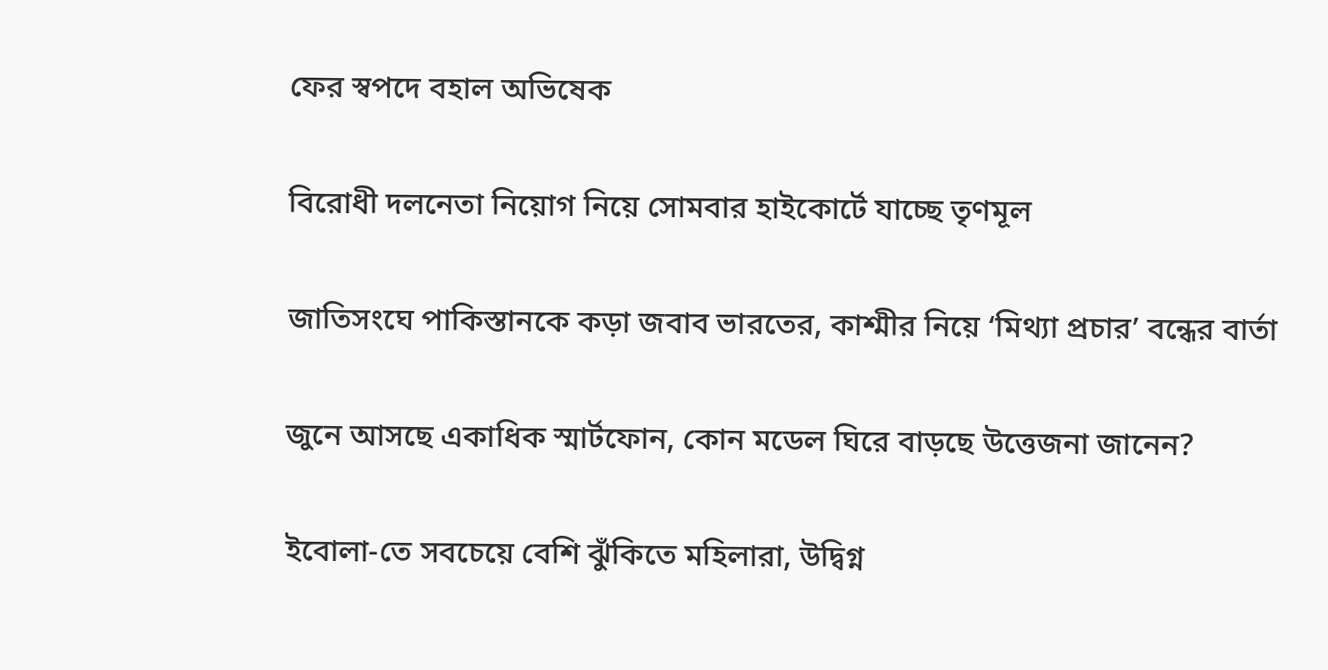ফের স্বপদে বহাল অভিষেক

বিরোধী দলনেতা নিয়োগ নিয়ে সোমবার হাইকোর্টে যাচ্ছে তৃণমূল

জাতিসংঘে পাকিস্তানকে কড়া জবাব ভারতের, কাশ্মীর নিয়ে ‘মিথ্যা প্রচার’ বন্ধের বার্তা

জুনে আসছে একাধিক স্মার্টফোন, কোন মডেল ঘিরে বাড়ছে উত্তেজনা জানেন?

ইবোলা-তে সবচেয়ে বেশি ঝুঁকিতে মহিলারা, উদ্বিগ্ন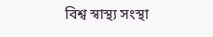বিশ্ব স্বাস্থ্য সংস্থা